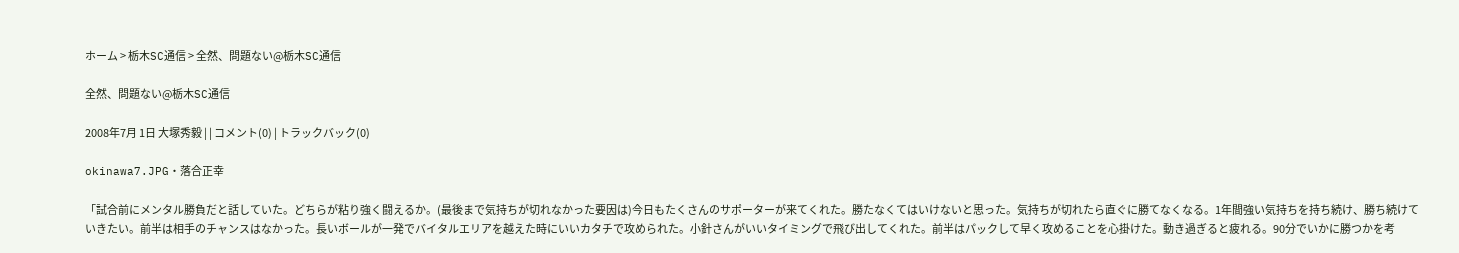ホーム > 栃木SC通信 > 全然、問題ない@栃木SC通信

全然、問題ない@栃木SC通信

2008年7月 1日 大塚秀毅 | | コメント(0) | トラックバック(0)

okinawa7.JPG・落合正幸

「試合前にメンタル勝負だと話していた。どちらが粘り強く闘えるか。(最後まで気持ちが切れなかった要因は)今日もたくさんのサポーターが来てくれた。勝たなくてはいけないと思った。気持ちが切れたら直ぐに勝てなくなる。1年間強い気持ちを持ち続け、勝ち続けていきたい。前半は相手のチャンスはなかった。長いボールが一発でバイタルエリアを越えた時にいいカタチで攻められた。小針さんがいいタイミングで飛び出してくれた。前半はパックして早く攻めることを心掛けた。動き過ぎると疲れる。90分でいかに勝つかを考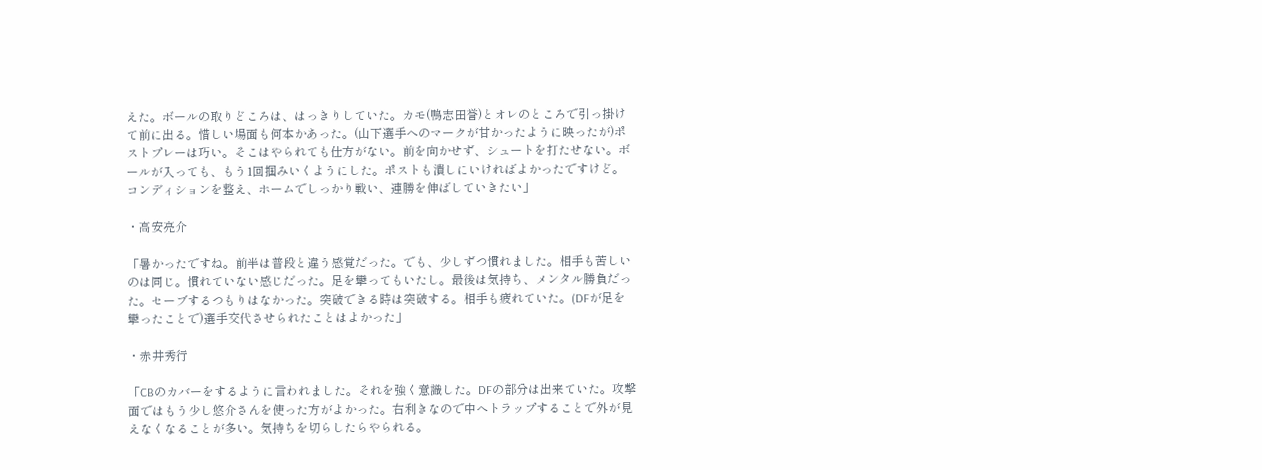えた。ボールの取りどころは、はっきりしていた。カモ(鴨志田誉)とオレのところで引っ掛けて前に出る。惜しい場面も何本かあった。(山下選手へのマークが甘かったように映ったが)ポストプレーは巧い。そこはやられても仕方がない。前を向かせず、シュートを打たせない。ボールが入っても、もう1回掴みいくようにした。ポストも潰しにいければよかったですけど。コンディションを整え、ホームでしっかり戦い、連勝を伸ばしていきたい」

・高安亮介

「暑かったですね。前半は普段と違う感覚だった。でも、少しずつ慣れました。相手も苦しいのは同じ。慣れていない感じだった。足を攣ってもいたし。最後は気持ち、メンタル勝負だった。セーブするつもりはなかった。突破できる時は突破する。相手も疲れていた。(DFが足を攣ったことで)選手交代させられたことはよかった」

・赤井秀行

「CBのカバーをするように言われました。それを強く意識した。DFの部分は出来ていた。攻撃面ではもう少し悠介さんを使った方がよかった。右利きなので中へトラップすることで外が見えなくなることが多い。気持ちを切らしたらやられる。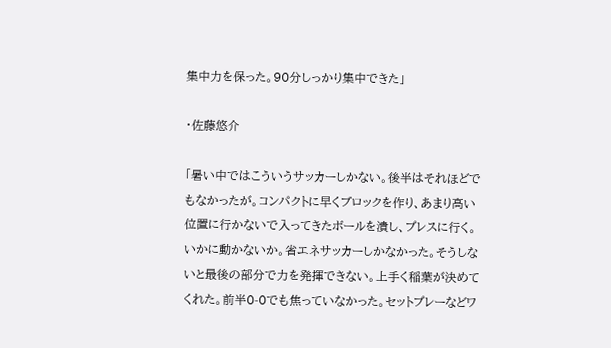集中力を保った。90分しっかり集中できた」

・佐藤悠介

「暑い中ではこういうサッカーしかない。後半はそれほどでもなかったが。コンパクトに早くブロックを作り、あまり高い位置に行かないで入ってきたボールを潰し、プレスに行く。いかに動かないか。省エネサッカーしかなかった。そうしないと最後の部分で力を発揮できない。上手く稲葉が決めてくれた。前半0-0でも焦っていなかった。セットプレーなどワ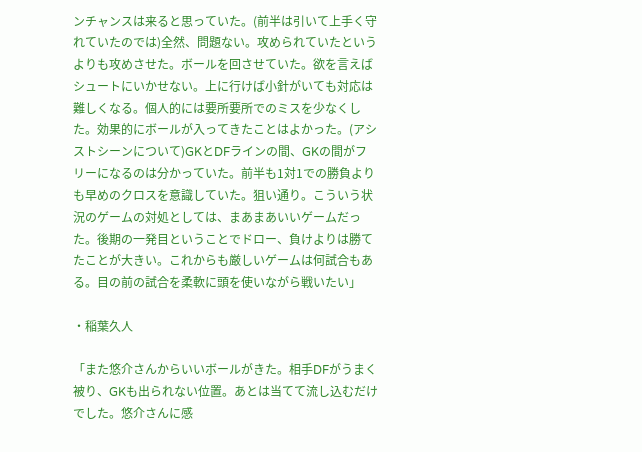ンチャンスは来ると思っていた。(前半は引いて上手く守れていたのでは)全然、問題ない。攻められていたというよりも攻めさせた。ボールを回させていた。欲を言えばシュートにいかせない。上に行けば小針がいても対応は難しくなる。個人的には要所要所でのミスを少なくした。効果的にボールが入ってきたことはよかった。(アシストシーンについて)GKとDFラインの間、GKの間がフリーになるのは分かっていた。前半も1対1での勝負よりも早めのクロスを意識していた。狙い通り。こういう状況のゲームの対処としては、まあまあいいゲームだった。後期の一発目ということでドロー、負けよりは勝てたことが大きい。これからも厳しいゲームは何試合もある。目の前の試合を柔軟に頭を使いながら戦いたい」

・稲葉久人

「また悠介さんからいいボールがきた。相手DFがうまく被り、GKも出られない位置。あとは当てて流し込むだけでした。悠介さんに感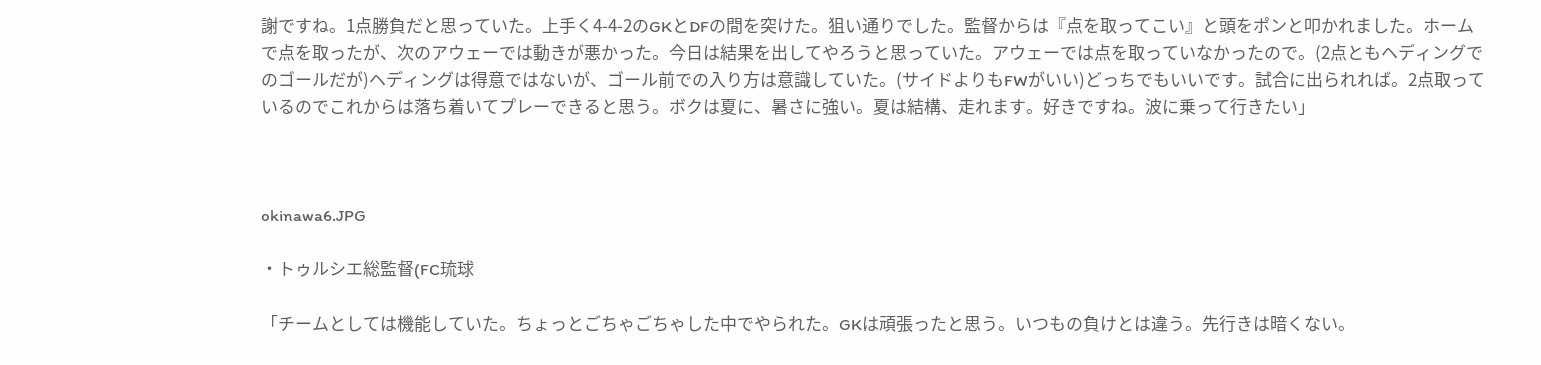謝ですね。1点勝負だと思っていた。上手く4-4-2のGKとDFの間を突けた。狙い通りでした。監督からは『点を取ってこい』と頭をポンと叩かれました。ホームで点を取ったが、次のアウェーでは動きが悪かった。今日は結果を出してやろうと思っていた。アウェーでは点を取っていなかったので。(2点ともヘディングでのゴールだが)ヘディングは得意ではないが、ゴール前での入り方は意識していた。(サイドよりもFWがいい)どっちでもいいです。試合に出られれば。2点取っているのでこれからは落ち着いてプレーできると思う。ボクは夏に、暑さに強い。夏は結構、走れます。好きですね。波に乗って行きたい」



okinawa6.JPG

・トゥルシエ総監督(FC琉球

「チームとしては機能していた。ちょっとごちゃごちゃした中でやられた。GKは頑張ったと思う。いつもの負けとは違う。先行きは暗くない。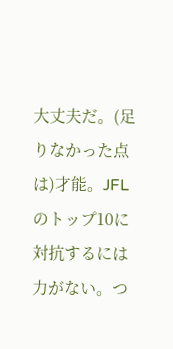大丈夫だ。(足りなかった点は)才能。JFLのトップ10に対抗するには力がない。つ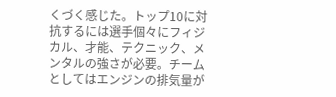くづく感じた。トップ10に対抗するには選手個々にフィジカル、才能、テクニック、メンタルの強さが必要。チームとしてはエンジンの排気量が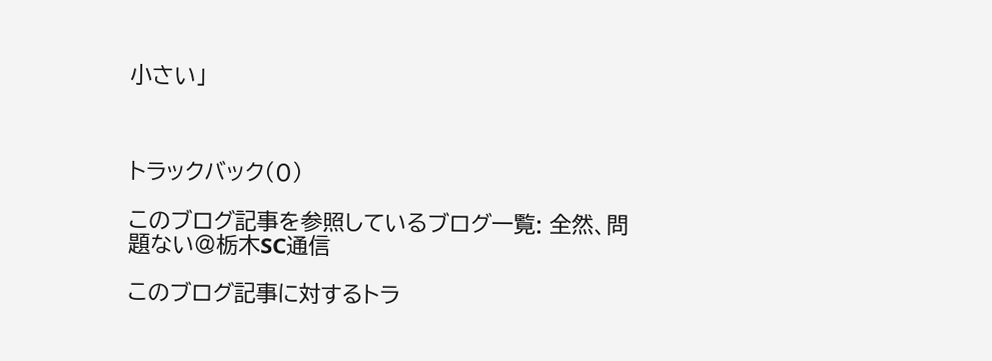小さい」



トラックバック(0)

このブログ記事を参照しているブログ一覧: 全然、問題ない@栃木SC通信

このブログ記事に対するトラ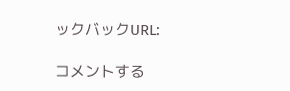ックバックURL:

コメントする